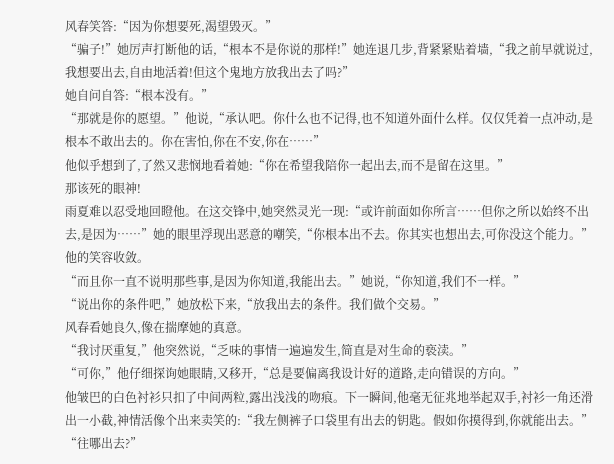风春笑答:“因为你想要死,渴望毁灭。”
“骗子!”她厉声打断他的话,“根本不是你说的那样!”她连退几步,背紧紧贴着墙,“我之前早就说过,我想要出去,自由地活着!但这个鬼地方放我出去了吗?”
她自问自答:“根本没有。”
“那就是你的愿望。”他说,“承认吧。你什么也不记得,也不知道外面什么样。仅仅凭着一点冲动,是根本不敢出去的。你在害怕,你在不安,你在……”
他似乎想到了,了然又悲悯地看着她:“你在希望我陪你一起出去,而不是留在这里。”
那该死的眼神!
雨夏难以忍受地回瞪他。在这交锋中,她突然灵光一现:“或许前面如你所言……但你之所以始终不出去,是因为……”她的眼里浮现出恶意的嘲笑,“你根本出不去。你其实也想出去,可你没这个能力。”
他的笑容收敛。
“而且你一直不说明那些事,是因为你知道,我能出去。”她说,“你知道,我们不一样。”
“说出你的条件吧,”她放松下来,“放我出去的条件。我们做个交易。”
风春看她良久,像在揣摩她的真意。
“我讨厌重复,”他突然说,“乏味的事情一遍遍发生,简直是对生命的亵渎。”
“可你,”他仔细探询她眼睛,又移开,“总是要偏离我设计好的道路,走向错误的方向。”
他皱巴的白色衬衫只扣了中间两粒,露出浅浅的吻痕。下一瞬间,他毫无征兆地举起双手,衬衫一角还滑出一小截,神情活像个出来卖笑的:“我左侧裤子口袋里有出去的钥匙。假如你摸得到,你就能出去。”
“往哪出去?”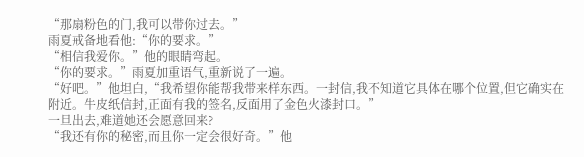“那扇粉色的门,我可以带你过去。”
雨夏戒备地看他:“你的要求。”
“相信我爱你。”他的眼睛弯起。
“你的要求。”雨夏加重语气,重新说了一遍。
“好吧。”他坦白,“我希望你能帮我带来样东西。一封信,我不知道它具体在哪个位置,但它确实在附近。牛皮纸信封,正面有我的签名,反面用了金色火漆封口。”
一旦出去,难道她还会愿意回来?
“我还有你的秘密,而且你一定会很好奇。”他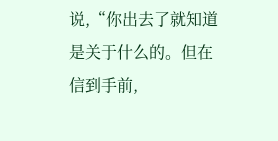说,“你出去了就知道是关于什么的。但在信到手前,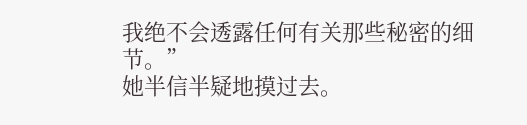我绝不会透露任何有关那些秘密的细节。”
她半信半疑地摸过去。